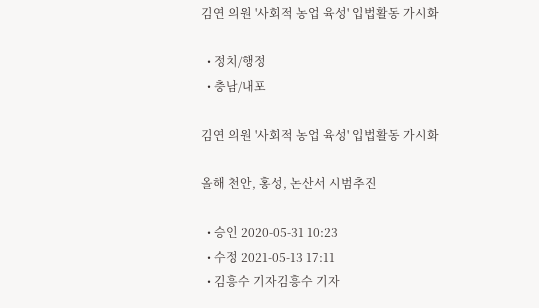김연 의원 '사회적 농업 육성' 입법활동 가시화

  • 정치/행정
  • 충남/내포

김연 의원 '사회적 농업 육성' 입법활동 가시화

올해 천안, 홍성, 논산서 시범추진

  • 승인 2020-05-31 10:23
  • 수정 2021-05-13 17:11
  • 김흥수 기자김흥수 기자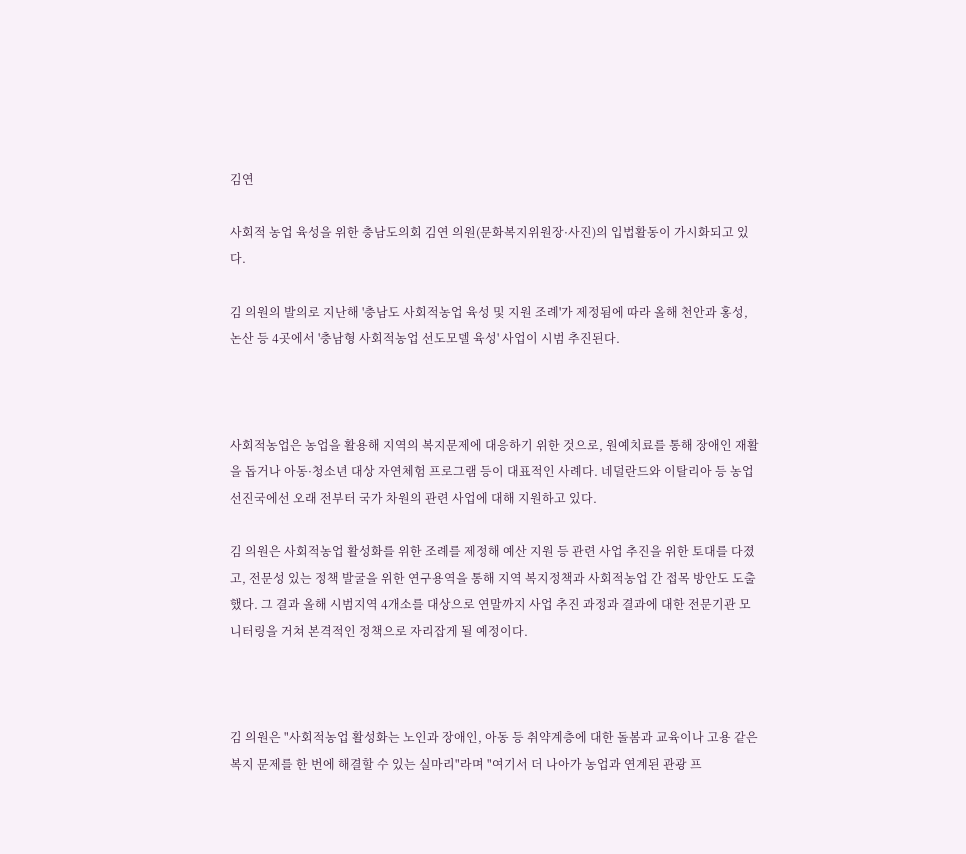김연

사회적 농업 육성을 위한 충남도의회 김연 의원(문화복지위원장·사진)의 입법활동이 가시화되고 있다.

김 의원의 발의로 지난해 '충남도 사회적농업 육성 및 지원 조례'가 제정됨에 따라 올해 천안과 홍성, 논산 등 4곳에서 '충남형 사회적농업 선도모델 육성' 사업이 시범 추진된다.



사회적농업은 농업을 활용해 지역의 복지문제에 대응하기 위한 것으로, 원예치료를 통해 장애인 재활을 돕거나 아동·청소년 대상 자연체험 프로그램 등이 대표적인 사례다. 네덜란드와 이탈리아 등 농업 선진국에선 오래 전부터 국가 차원의 관련 사업에 대해 지원하고 있다.

김 의원은 사회적농업 활성화를 위한 조례를 제정해 예산 지원 등 관련 사업 추진을 위한 토대를 다졌고, 전문성 있는 정책 발굴을 위한 연구용역을 통해 지역 복지정책과 사회적농업 간 접목 방안도 도출했다. 그 결과 올해 시범지역 4개소를 대상으로 연말까지 사업 추진 과정과 결과에 대한 전문기관 모니터링을 거쳐 본격적인 정책으로 자리잡게 될 예정이다.



김 의원은 "사회적농업 활성화는 노인과 장애인, 아동 등 취약계층에 대한 돌봄과 교육이나 고용 같은 복지 문제를 한 번에 해결할 수 있는 실마리"라며 "여기서 더 나아가 농업과 연계된 관광 프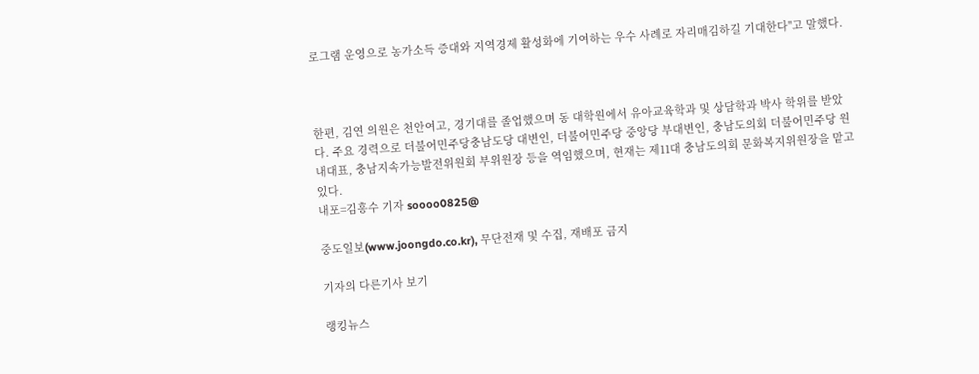로그램 운영으로 농가소득 증대와 지역경제 활성화에 기여하는 우수 사례로 자리매김하길 기대한다"고 말했다.



한편, 김연 의원은 천안여고, 경기대를 졸업했으며 동 대학원에서 유아교육학과 및 상담학과 박사 학위를 받았다. 주요 경력으로 더불어민주당충남도당 대변인, 더불어민주당 중앙당 부대변인, 충남도의회 더불어민주당 원내대표, 충남지속가능발전위원회 부위원장 등을 역임했으며, 현재는 제11대 충남도의회 문화복지위원장을 맡고 있다.
내포=김흥수 기자 soooo0825@

중도일보(www.joongdo.co.kr), 무단전재 및 수집, 재배포 금지

기자의 다른기사 보기

랭킹뉴스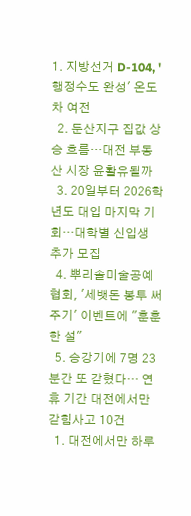1. 지방선거 D-104, '행정수도 완성' 온도차 여전
  2. 둔산지구 집값 상승 흐름…대전 부동산 시장 윤활유될까
  3. 20일부터 2026학년도 대입 마지막 기회…대학별 신입생 추가 모집
  4. 뿌리솔미술공예협회, '세뱃돈 봉투 써주기' 이벤트에 "훈훈한 설"
  5. 승강기에 7명 23분간 또 갇혔다… 연휴 기간 대전에서만 갇힘사고 10건
  1. 대전에서만 하루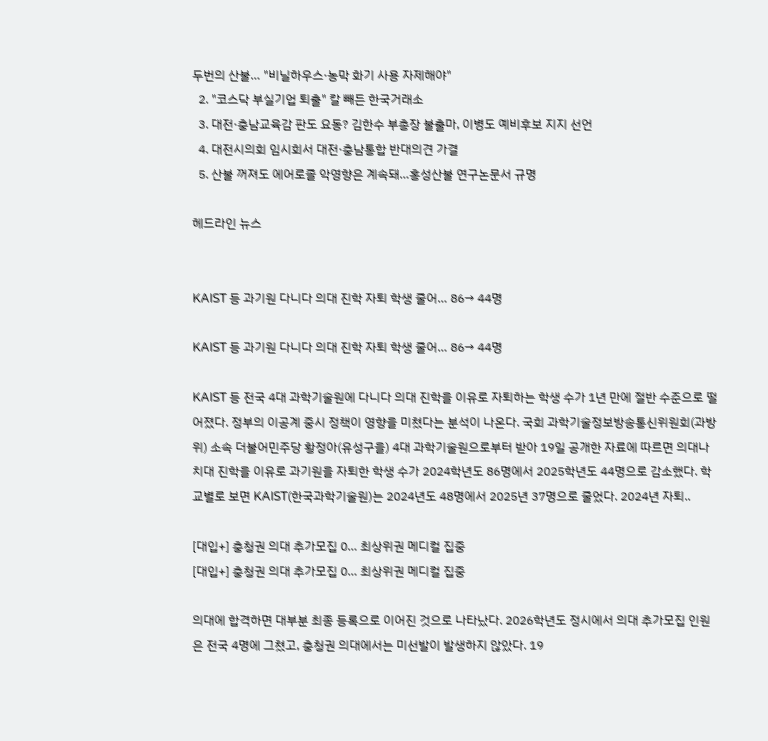두번의 산불… "비닐하우스·농막 화기 사용 자제해야"
  2. "코스닥 부실기업 퇴출" 칼 빼든 한국거래소
  3. 대전·충남교육감 판도 요동? 김한수 부총장 불출마, 이병도 예비후보 지지 선언
  4. 대전시의회 임시회서 대전·충남통합 반대의견 가결
  5. 산불 꺼져도 에어로졸 악영향은 계속돼…홍성산불 연구논문서 규명

헤드라인 뉴스


KAIST 등 과기원 다니다 의대 진학 자퇴 학생 줄어… 86→ 44명

KAIST 등 과기원 다니다 의대 진학 자퇴 학생 줄어… 86→ 44명

KAIST 등 전국 4대 과학기술원에 다니다 의대 진학을 이유로 자퇴하는 학생 수가 1년 만에 절반 수준으로 떨어졌다. 정부의 이공계 중시 정책이 영향을 미쳤다는 분석이 나온다. 국회 과학기술정보방송통신위원회(과방위) 소속 더불어민주당 황정아(유성구을) 4대 과학기술원으로부터 받아 19일 공개한 자료에 따르면 의대나 치대 진학을 이유로 과기원을 자퇴한 학생 수가 2024학년도 86명에서 2025학년도 44명으로 감소했다. 학교별로 보면 KAIST(한국과학기술원)는 2024년도 48명에서 2025년 37명으로 줄었다. 2024년 자퇴..

[대입+] 충청권 의대 추가모집 0… 최상위권 메디컬 집중
[대입+] 충청권 의대 추가모집 0… 최상위권 메디컬 집중

의대에 합격하면 대부분 최종 등록으로 이어진 것으로 나타났다. 2026학년도 정시에서 의대 추가모집 인원은 전국 4명에 그쳤고, 충청권 의대에서는 미선발이 발생하지 않았다. 19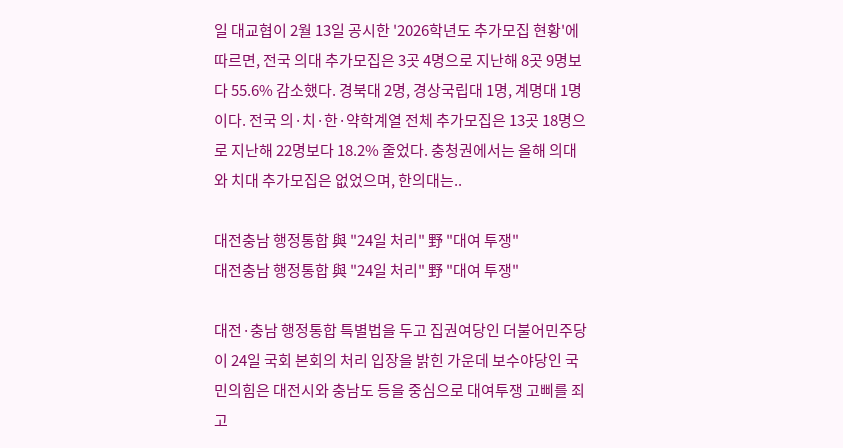일 대교협이 2월 13일 공시한 '2026학년도 추가모집 현황'에 따르면, 전국 의대 추가모집은 3곳 4명으로 지난해 8곳 9명보다 55.6% 감소했다. 경북대 2명, 경상국립대 1명, 계명대 1명이다. 전국 의·치·한·약학계열 전체 추가모집은 13곳 18명으로 지난해 22명보다 18.2% 줄었다. 충청권에서는 올해 의대와 치대 추가모집은 없었으며, 한의대는..

대전충남 행정통합 與 "24일 처리" 野 "대여 투쟁"
대전충남 행정통합 與 "24일 처리" 野 "대여 투쟁"

대전·충남 행정통합 특별법을 두고 집권여당인 더불어민주당이 24일 국회 본회의 처리 입장을 밝힌 가운데 보수야당인 국민의힘은 대전시와 충남도 등을 중심으로 대여투쟁 고삐를 죄고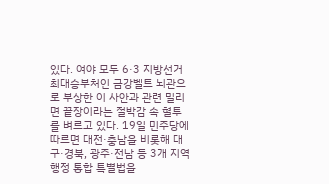있다. 여야 모두 6·3 지방선거 최대승부처인 금강벨트 뇌관으로 부상한 이 사안과 관련 밀리면 끝장이라는 절박감 속 혈투를 벼르고 있다. 19일 민주당에 따르면 대전·충남을 비롯해 대구·경북, 광주·전남 등 3개 지역 행정 통합 특별법을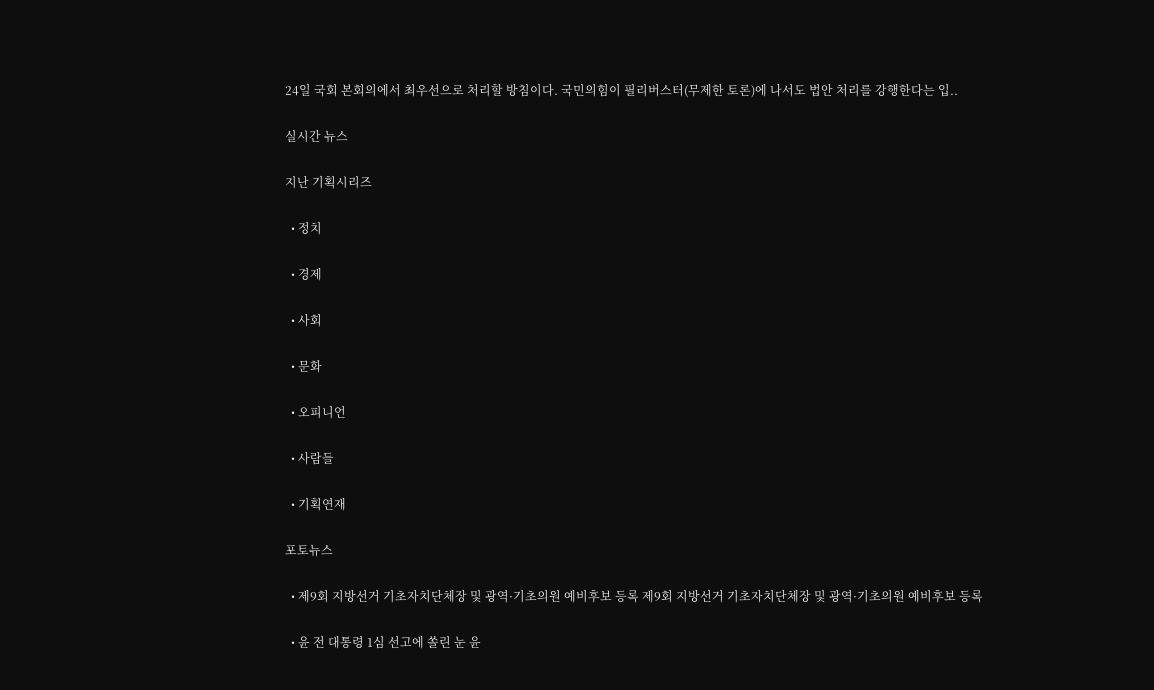24일 국회 본회의에서 최우선으로 처리할 방침이다. 국민의힘이 필리버스터(무제한 토론)에 나서도 법안 처리를 강행한다는 입..

실시간 뉴스

지난 기획시리즈

  • 정치

  • 경제

  • 사회

  • 문화

  • 오피니언

  • 사람들

  • 기획연재

포토뉴스

  • 제9회 지방선거 기초자치단체장 및 광역·기초의원 예비후보 등록 제9회 지방선거 기초자치단체장 및 광역·기초의원 예비후보 등록

  • 윤 전 대통령 1심 선고에 쏠린 눈 윤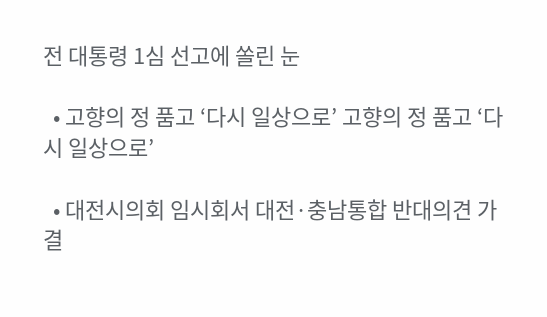전 대통령 1심 선고에 쏠린 눈

  • 고향의 정 품고 ‘다시 일상으로’ 고향의 정 품고 ‘다시 일상으로’

  • 대전시의회 임시회서 대전·충남통합 반대의견 가결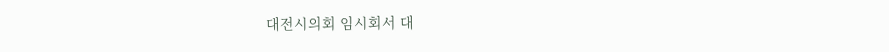대전시의회 임시회서 대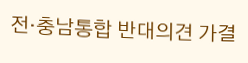전·충남통합 반대의견 가결